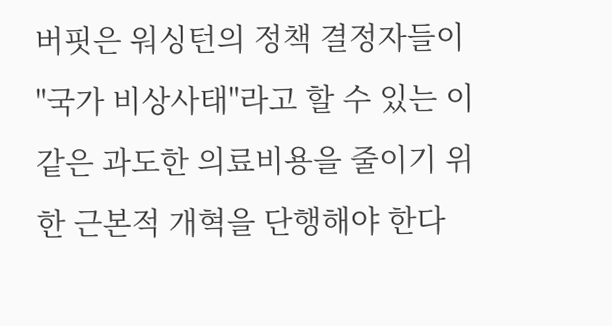버핏은 워싱턴의 정책 결정자들이 "국가 비상사태"라고 할 수 있는 이 같은 과도한 의료비용을 줄이기 위한 근본적 개혁을 단행해야 한다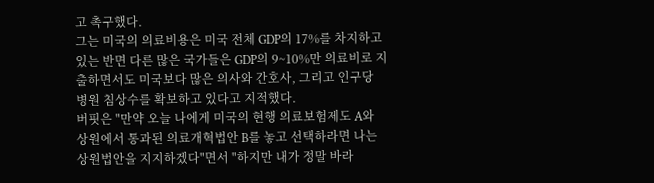고 촉구했다.
그는 미국의 의료비용은 미국 전체 GDP의 17%를 차지하고 있는 반면 다른 많은 국가들은 GDP의 9~10%만 의료비로 지출하면서도 미국보다 많은 의사와 간호사, 그리고 인구당 병원 침상수를 확보하고 있다고 지적했다.
버핏은 "만약 오늘 나에게 미국의 현행 의료보험제도 A와 상원에서 통과된 의료개혁법안 B를 놓고 선택하라면 나는 상원법안을 지지하겠다"면서 "하지만 내가 정말 바라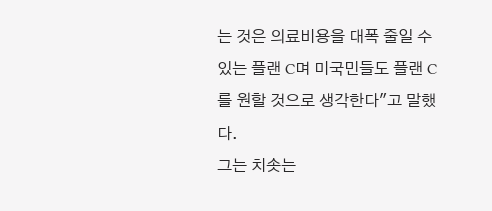는 것은 의료비용을 대폭 줄일 수 있는 플랜 C며 미국민들도 플랜 C를 원할 것으로 생각한다"고 말했다.
그는 치솟는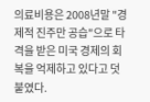의료비용은 2008년말 "경제적 진주만 공습"으로 타격을 받은 미국 경제의 회복을 억제하고 있다고 덧붙였다.